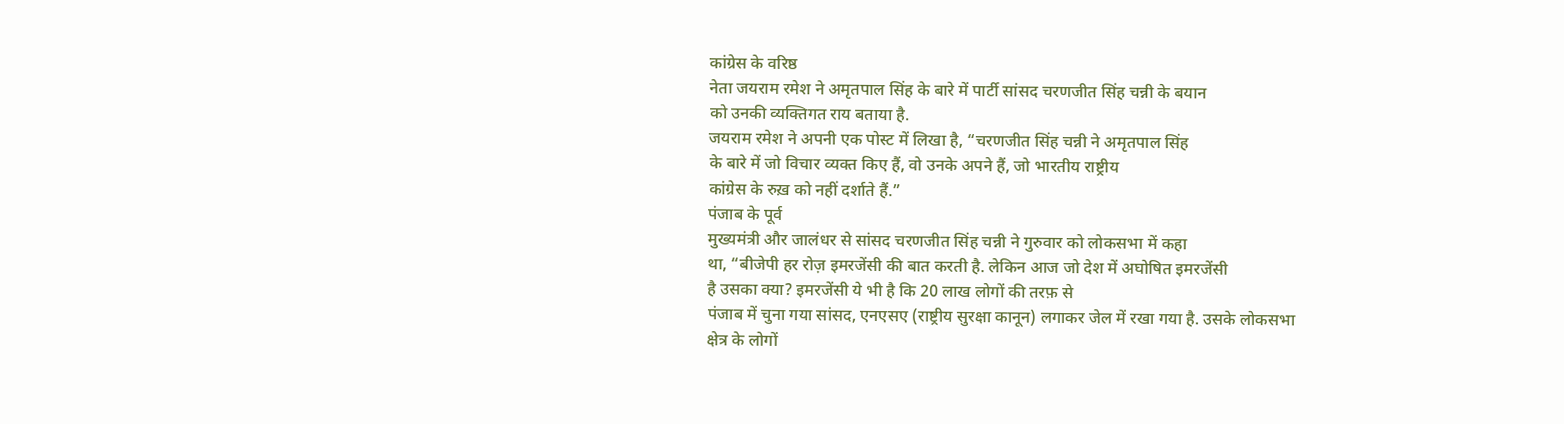कांग्रेस के वरिष्ठ
नेता जयराम रमेश ने अमृतपाल सिंह के बारे में पार्टी सांसद चरणजीत सिंह चन्नी के बयान
को उनकी व्यक्तिगत राय बताया है.
जयराम रमेश ने अपनी एक पोस्ट में लिखा है, “चरणजीत सिंह चन्नी ने अमृतपाल सिंह
के बारे में जो विचार व्यक्त किए हैं, वो उनके अपने हैं, जो भारतीय राष्ट्रीय
कांग्रेस के रुख़ को नहीं दर्शाते हैं.”
पंजाब के पूर्व
मुख्यमंत्री और जालंधर से सांसद चरणजीत सिंह चन्नी ने गुरुवार को लोकसभा में कहा
था, “बीजेपी हर रोज़ इमरजेंसी की बात करती है. लेकिन आज जो देश में अघोषित इमरजेंसी
है उसका क्या? इमरजेंसी ये भी है कि 20 लाख लोगों की तरफ़ से
पंजाब में चुना गया सांसद, एनएसए (राष्ट्रीय सुरक्षा कानून) लगाकर जेल में रखा गया है. उसके लोकसभा
क्षेत्र के लोगों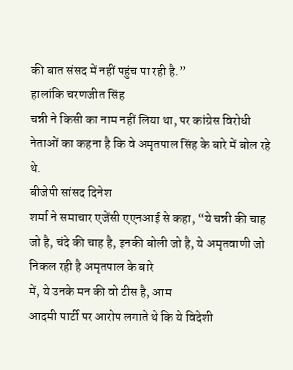की बात संसद में नहीं पहुंच पा रही है.”
हालांकि चरणजीत सिंह
चन्नी ने किसी का नाम नहीं लिया था, पर कांग्रेस विरोधी नेताओं का कहना है कि वे अमृतपाल सिंह के बारे में बोल रहे
थे.
बीजेपी सांसद दिनेश
शर्मा ने समाचार एजेंसी एएनआई से कहा, “ये चन्नी की चाह
जो है, चंदे की चाह है, इनकी बोली जो है, ये अमृतवाणी जो निकल रही है अमृतपाल के बारे
में, ये उनके मन की वो टीस है, आम
आदमी पार्टी पर आरोप लगाते थे कि ये विदेशी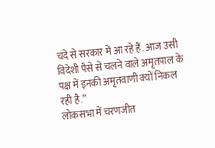चंदे से सरकार में आ रहे हैं. आज उसी
विदेशी पैसे से चलने वाले अमृतपाल के पक्ष में इनकी अमृतवाणी क्यों निकल रही है.”
लोकसभा में चरणजीत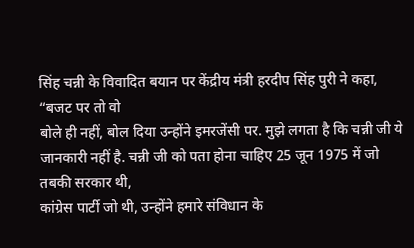सिंह चन्नी के विवादित बयान पर केंद्रीय मंत्री हरदीप सिंह पुरी ने कहा, “बजट पर तो वो
बोले ही नहीं, बोल दिया उन्होंने इमरजेंसी पर. मुझे लगता है कि चन्नी जी ये
जानकारी नहीं है. चन्नी जी को पता होना चाहिए 25 जून 1975 में जो तबकी सरकार थी,
कांग्रेस पार्टी जो थी, उन्होंने हमारे संविधान के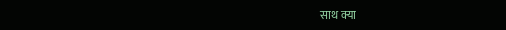साथ क्या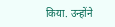किया. उन्होंने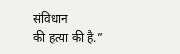संविधान
की हत्या की है.”